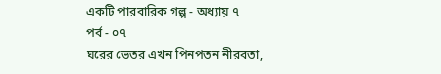একটি পারবারিক গল্প - অধ্যায় ৭
পর্ব - ০৭
ঘরের ভেতর এখন পিনপতন নীরবতা,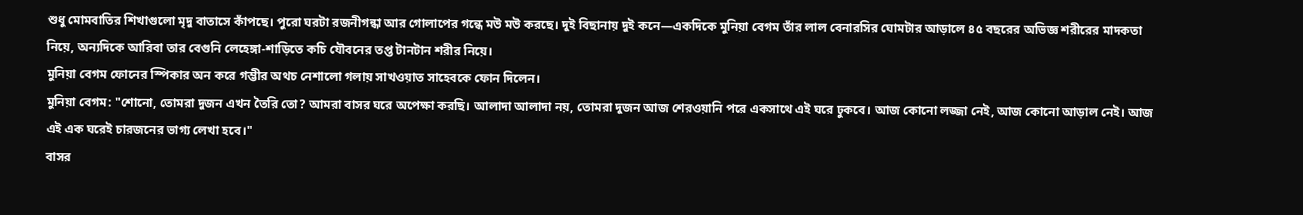শুধু মোমবাতির শিখাগুলো মৃদু বাতাসে কাঁপছে। পুরো ঘরটা রজনীগন্ধা আর গোলাপের গন্ধে মউ মউ করছে। দুই বিছানায় দুই কনে—একদিকে মুনিয়া বেগম তাঁর লাল বেনারসির ঘোমটার আড়ালে ৪৫ বছরের অভিজ্ঞ শরীরের মাদকতা নিয়ে, অন্যদিকে আরিবা তার বেগুনি লেহেঙ্গা-শাড়িতে কচি যৌবনের তপ্ত টানটান শরীর নিয়ে।
মুনিয়া বেগম ফোনের স্পিকার অন করে গম্ভীর অথচ নেশালো গলায় সাখওয়াত সাহেবকে ফোন দিলেন।
মুনিয়া বেগম: "শোনো, তোমরা দুজন এখন তৈরি তো? আমরা বাসর ঘরে অপেক্ষা করছি। আলাদা আলাদা নয়, তোমরা দুজন আজ শেরওয়ানি পরে একসাথে এই ঘরে ঢুকবে। আজ কোনো লজ্জা নেই, আজ কোনো আড়াল নেই। আজ এই এক ঘরেই চারজনের ভাগ্য লেখা হবে।"
বাসর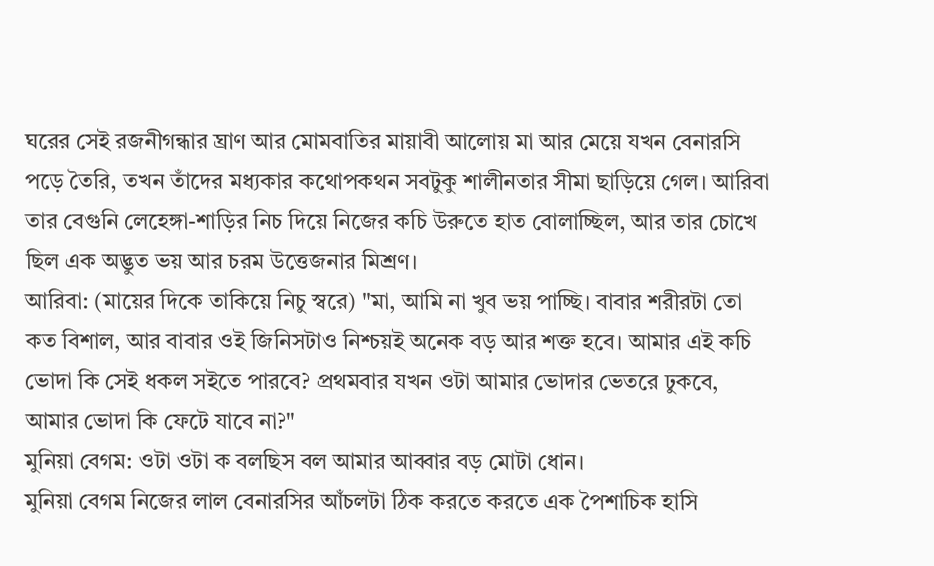ঘরের সেই রজনীগন্ধার ঘ্রাণ আর মোমবাতির মায়াবী আলোয় মা আর মেয়ে যখন বেনারসি পড়ে তৈরি, তখন তাঁদের মধ্যকার কথোপকথন সবটুকু শালীনতার সীমা ছাড়িয়ে গেল। আরিবা তার বেগুনি লেহেঙ্গা-শাড়ির নিচ দিয়ে নিজের কচি উরুতে হাত বোলাচ্ছিল, আর তার চোখে ছিল এক অদ্ভুত ভয় আর চরম উত্তেজনার মিশ্রণ।
আরিবা: (মায়ের দিকে তাকিয়ে নিচু স্বরে) "মা, আমি না খুব ভয় পাচ্ছি। বাবার শরীরটা তো কত বিশাল, আর বাবার ওই জিনিসটাও নিশ্চয়ই অনেক বড় আর শক্ত হবে। আমার এই কচি ভোদা কি সেই ধকল সইতে পারবে? প্রথমবার যখন ওটা আমার ভোদার ভেতরে ঢুকবে, আমার ভোদা কি ফেটে যাবে না?"
মুনিয়া বেগম: ওটা ওটা ক বলছিস বল আমার আব্বার বড় মোটা ধোন।
মুনিয়া বেগম নিজের লাল বেনারসির আঁচলটা ঠিক করতে করতে এক পৈশাচিক হাসি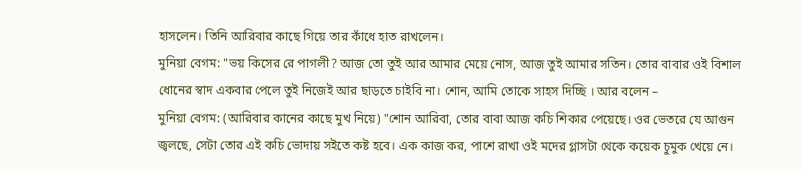হাসলেন। তিনি আরিবার কাছে গিয়ে তার কাঁধে হাত রাখলেন।
মুনিয়া বেগম: "ভয় কিসের রে পাগলী? আজ তো তুই আর আমার মেয়ে নোস, আজ তুই আমার সতিন। তোর বাবার ওই বিশাল ধোনের স্বাদ একবার পেলে তুই নিজেই আর ছাড়তে চাইবি না। শোন, আমি তোকে সাহস দিচ্ছি । আর বলেন –
মুনিয়া বেগম: (আরিবার কানের কাছে মুখ নিয়ে) "শোন আরিবা, তোর বাবা আজ কচি শিকার পেয়েছে। ওর ভেতরে যে আগুন জ্বলছে, সেটা তোর এই কচি ভোদায় সইতে কষ্ট হবে। এক কাজ কর, পাশে রাখা ওই মদের গ্লাসটা থেকে কয়েক চুমুক খেয়ে নে।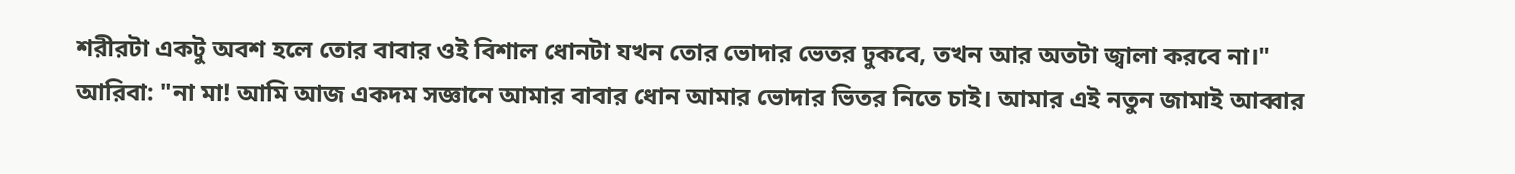শরীরটা একটু অবশ হলে তোর বাবার ওই বিশাল ধোনটা যখন তোর ভোদার ভেতর ঢুকবে, তখন আর অতটা জ্বালা করবে না।"
আরিবা: "না মা! আমি আজ একদম সজ্ঞানে আমার বাবার ধোন আমার ভোদার ভিতর নিতে চাই। আমার এই নতুন জামাই আব্বার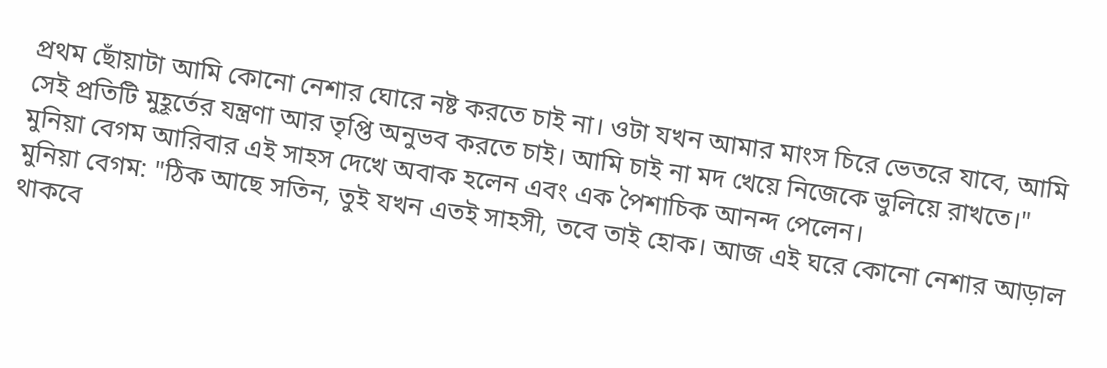প্রথম ছোঁয়াটা আমি কোনো নেশার ঘোরে নষ্ট করতে চাই না। ওটা যখন আমার মাংস চিরে ভেতরে যাবে, আমি সেই প্রতিটি মুহূর্তের যন্ত্রণা আর তৃপ্তি অনুভব করতে চাই। আমি চাই না মদ খেয়ে নিজেকে ভুলিয়ে রাখতে।"
মুনিয়া বেগম আরিবার এই সাহস দেখে অবাক হলেন এবং এক পৈশাচিক আনন্দ পেলেন।
মুনিয়া বেগম: "ঠিক আছে সতিন, তুই যখন এতই সাহসী, তবে তাই হোক। আজ এই ঘরে কোনো নেশার আড়াল থাকবে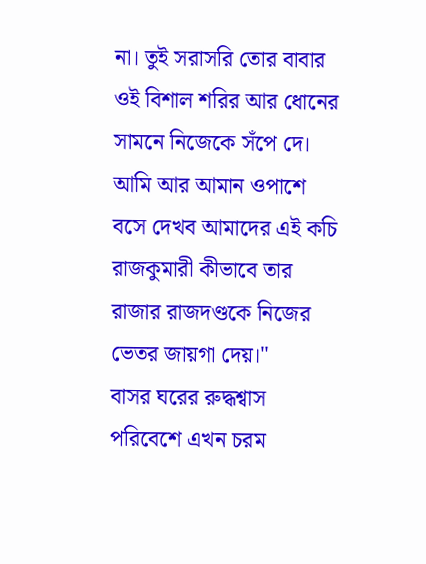না। তুই সরাসরি তোর বাবার ওই বিশাল শরির আর ধোনের সামনে নিজেকে সঁপে দে। আমি আর আমান ওপাশে বসে দেখব আমাদের এই কচি রাজকুমারী কীভাবে তার রাজার রাজদণ্ডকে নিজের ভেতর জায়গা দেয়।"
বাসর ঘরের রুদ্ধশ্বাস পরিবেশে এখন চরম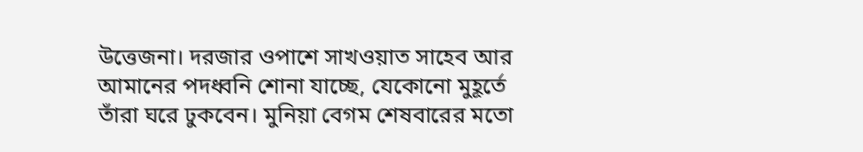উত্তেজনা। দরজার ওপাশে সাখওয়াত সাহেব আর আমানের পদধ্বনি শোনা যাচ্ছে, যেকোনো মুহূর্তে তাঁরা ঘরে ঢুকবেন। মুনিয়া বেগম শেষবারের মতো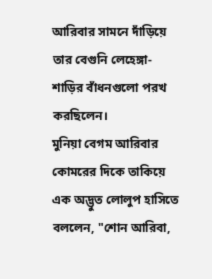আরিবার সামনে দাঁড়িয়ে তার বেগুনি লেহেঙ্গা-শাড়ির বাঁধনগুলো পরখ করছিলেন।
মুনিয়া বেগম আরিবার কোমরের দিকে তাকিয়ে এক অদ্ভুত লোলুপ হাসিতে বললেন, "শোন আরিবা,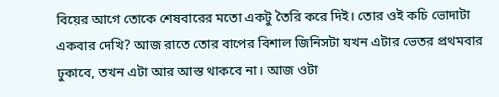বিয়ের আগে তোকে শেষবারের মতো একটু তৈরি করে দিই। তোর ওই কচি ভোদাটা একবার দেখি? আজ রাতে তোর বাপের বিশাল জিনিসটা যখন এটার ভেতর প্রথমবার ঢুকাবে, তখন এটা আর আস্ত থাকবে না। আজ ওটা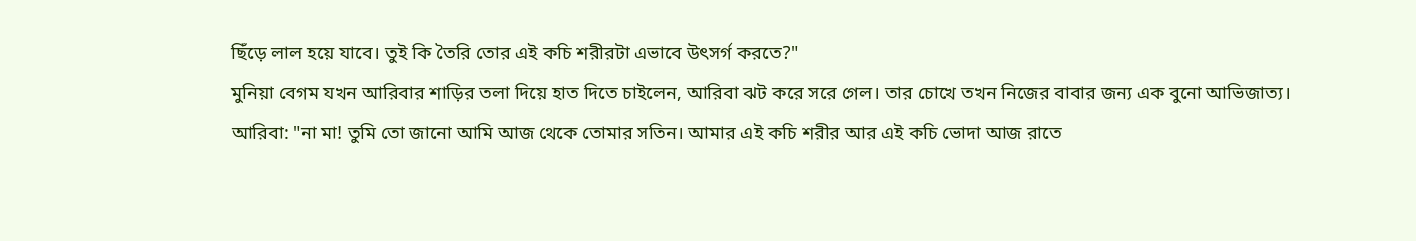ছিঁড়ে লাল হয়ে যাবে। তুই কি তৈরি তোর এই কচি শরীরটা এভাবে উৎসর্গ করতে?"
মুনিয়া বেগম যখন আরিবার শাড়ির তলা দিয়ে হাত দিতে চাইলেন, আরিবা ঝট করে সরে গেল। তার চোখে তখন নিজের বাবার জন্য এক বুনো আভিজাত্য।
আরিবা: "না মা! তুমি তো জানো আমি আজ থেকে তোমার সতিন। আমার এই কচি শরীর আর এই কচি ভোদা আজ রাতে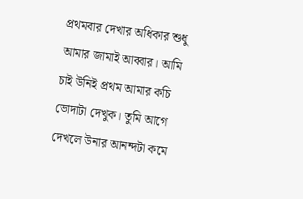প্রথমবার দেখার অধিকার শুধু আমার জামাই আব্বার। আমি চাই উনিই প্রথম আমার কচি ভোদাটা দেখুক। তুমি আগে দেখলে উনার আনন্দটা কমে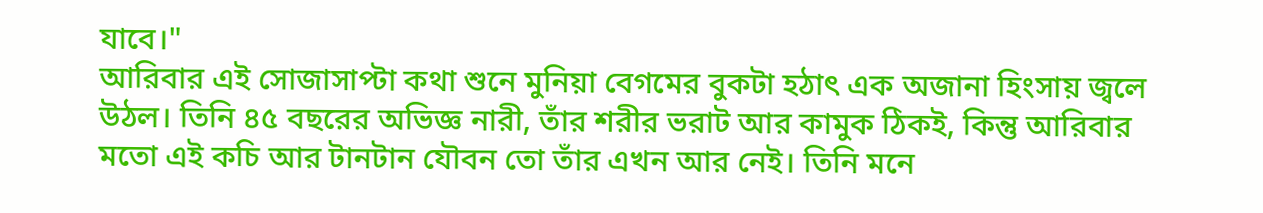যাবে।"
আরিবার এই সোজাসাপ্টা কথা শুনে মুনিয়া বেগমের বুকটা হঠাৎ এক অজানা হিংসায় জ্বলে উঠল। তিনি ৪৫ বছরের অভিজ্ঞ নারী, তাঁর শরীর ভরাট আর কামুক ঠিকই, কিন্তু আরিবার মতো এই কচি আর টানটান যৌবন তো তাঁর এখন আর নেই। তিনি মনে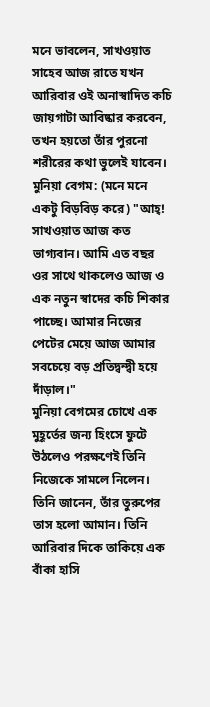মনে ভাবলেন, সাখওয়াত সাহেব আজ রাতে যখন আরিবার ওই অনাস্বাদিত কচি জায়গাটা আবিষ্কার করবেন, তখন হয়তো তাঁর পুরনো শরীরের কথা ভুলেই যাবেন।
মুনিয়া বেগম: (মনে মনে একটু বিড়বিড় করে) "আহ্! সাখওয়াত আজ কত ভাগ্যবান। আমি এত বছর ওর সাথে থাকলেও আজ ও এক নতুন স্বাদের কচি শিকার পাচ্ছে। আমার নিজের পেটের মেয়ে আজ আমার সবচেয়ে বড় প্রতিদ্বন্দ্বী হয়ে দাঁড়াল।"
মুনিয়া বেগমের চোখে এক মুহূর্তের জন্য হিংসে ফুটে উঠলেও পরক্ষণেই তিনি নিজেকে সামলে নিলেন। তিনি জানেন, তাঁর তুরুপের তাস হলো আমান। তিনি আরিবার দিকে তাকিয়ে এক বাঁকা হাসি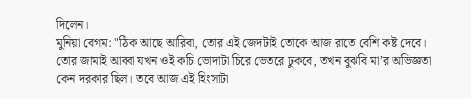দিলেন।
মুনিয়া বেগম: "ঠিক আছে আরিবা, তোর এই জেদটাই তোকে আজ রাতে বেশি কষ্ট দেবে। তোর জামাই আব্বা যখন ওই কচি ভোদাটা চিরে ভেতরে ঢুকবে, তখন বুঝবি মা’র অভিজ্ঞতা কেন দরকার ছিল। তবে আজ এই হিংসাটা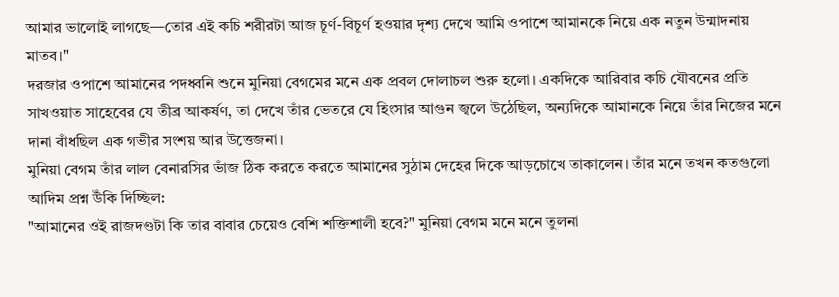আমার ভালোই লাগছে—তোর এই কচি শরীরটা আজ চূর্ণ-বিচূর্ণ হওয়ার দৃশ্য দেখে আমি ওপাশে আমানকে নিয়ে এক নতুন উন্মাদনায় মাতব।"
দরজার ওপাশে আমানের পদধ্বনি শুনে মুনিয়া বেগমের মনে এক প্রবল দোলাচল শুরু হলো। একদিকে আরিবার কচি যৌবনের প্রতি সাখওয়াত সাহেবের যে তীব্র আকর্ষণ, তা দেখে তাঁর ভেতরে যে হিংসার আগুন জ্বলে উঠেছিল, অন্যদিকে আমানকে নিয়ে তাঁর নিজের মনে দানা বাঁধছিল এক গভীর সংশয় আর উত্তেজনা।
মুনিয়া বেগম তাঁর লাল বেনারসির ভাঁজ ঠিক করতে করতে আমানের সুঠাম দেহের দিকে আড়চোখে তাকালেন। তাঁর মনে তখন কতগুলো আদিম প্রশ্ন উঁকি দিচ্ছিল:
"আমানের ওই রাজদণ্ডটা কি তার বাবার চেয়েও বেশি শক্তিশালী হবে?" মুনিয়া বেগম মনে মনে তুলনা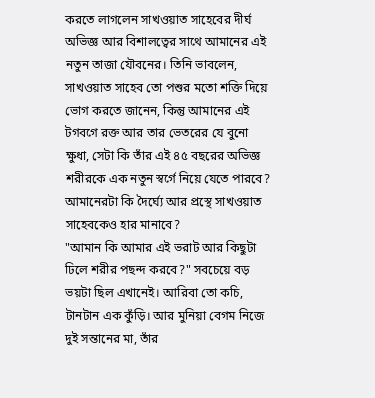করতে লাগলেন সাখওয়াত সাহেবের দীর্ঘ অভিজ্ঞ আর বিশালত্বের সাথে আমানের এই নতুন তাজা যৌবনের। তিনি ভাবলেন, সাখওয়াত সাহেব তো পশুর মতো শক্তি দিয়ে ভোগ করতে জানেন, কিন্তু আমানের এই টগবগে রক্ত আর তার ভেতরের যে বুনো ক্ষুধা, সেটা কি তাঁর এই ৪৫ বছরের অভিজ্ঞ শরীরকে এক নতুন স্বর্গে নিয়ে যেতে পারবে? আমানেরটা কি দৈর্ঘ্যে আর প্রস্থে সাখওয়াত সাহেবকেও হার মানাবে?
"আমান কি আমার এই ভরাট আর কিছুটা ঢিলে শরীর পছন্দ করবে?" সবচেয়ে বড় ভয়টা ছিল এখানেই। আরিবা তো কচি, টানটান এক কুঁড়ি। আর মুনিয়া বেগম নিজে দুই সন্তানের মা, তাঁর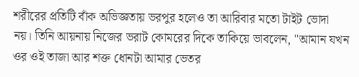শরীরের প্রতিটি বাঁক অভিজ্ঞতায় ভরপুর হলেও তা আরিবার মতো টাইট ভোদা নয়। তিনি আয়নায় নিজের ভরাট কোমরের দিকে তাকিয়ে ভাবলেন, "আমান যখন ওর ওই তাজা আর শক্ত ধোনটা আমার ভেতর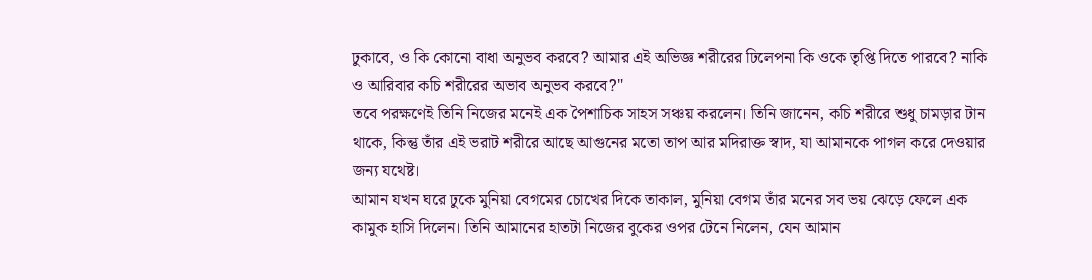ঢুকাবে, ও কি কোনো বাধা অনুভব করবে? আমার এই অভিজ্ঞ শরীরের ঢিলেপনা কি ওকে তৃপ্তি দিতে পারবে? নাকি ও আরিবার কচি শরীরের অভাব অনুভব করবে?"
তবে পরক্ষণেই তিনি নিজের মনেই এক পৈশাচিক সাহস সঞ্চয় করলেন। তিনি জানেন, কচি শরীরে শুধু চামড়ার টান থাকে, কিন্তু তাঁর এই ভরাট শরীরে আছে আগুনের মতো তাপ আর মদিরাক্ত স্বাদ, যা আমানকে পাগল করে দেওয়ার জন্য যথেষ্ট।
আমান যখন ঘরে ঢুকে মুনিয়া বেগমের চোখের দিকে তাকাল, মুনিয়া বেগম তাঁর মনের সব ভয় ঝেড়ে ফেলে এক কামুক হাসি দিলেন। তিনি আমানের হাতটা নিজের বুকের ওপর টেনে নিলেন, যেন আমান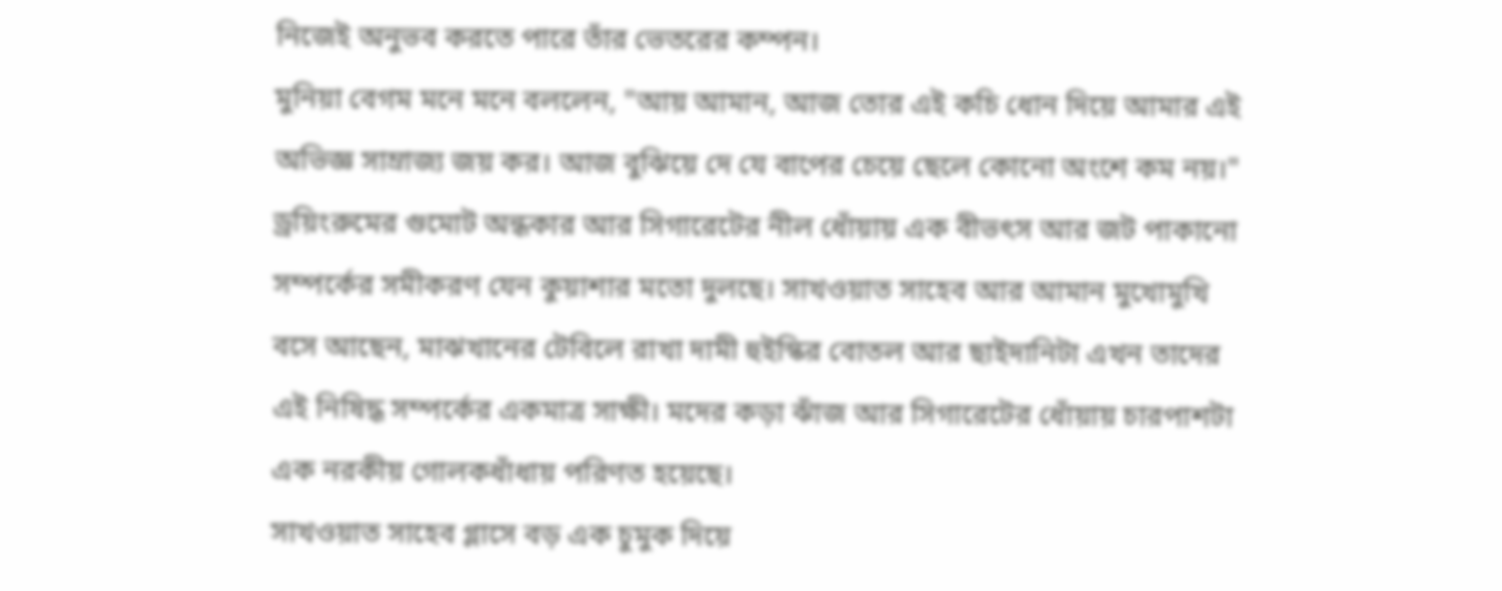নিজেই অনুভব করতে পারে তাঁর ভেতরের কম্পন।
মুনিয়া বেগম মনে মনে বললেন, "আয় আমান, আজ তোর এই কচি ধোন দিয়ে আমার এই অভিজ্ঞ সাম্রাজ্য জয় কর। আজ বুঝিয়ে দে যে বাপের চেয়ে ছেলে কোনো অংশে কম নয়।"
ড্রয়িংরুমের গুমোট অন্ধকার আর সিগারেটের নীল ধোঁয়ায় এক বীভৎস আর জট পাকানো সম্পর্কের সমীকরণ যেন কুয়াশার মতো দুলছে। সাখওয়াত সাহেব আর আমান মুখোমুখি বসে আছেন, মাঝখানের টেবিলে রাখা দামী হুইস্কির বোতল আর ছাইদানিটা এখন তাদের এই নিষিদ্ধ সম্পর্কের একমাত্র সাক্ষী। মদের কড়া ঝাঁজ আর সিগারেটের ধোঁয়ায় চারপাশটা এক নরকীয় গোলকধাঁধায় পরিণত হয়েছে।
সাখওয়াত সাহেব গ্লাসে বড় এক চুমুক দিয়ে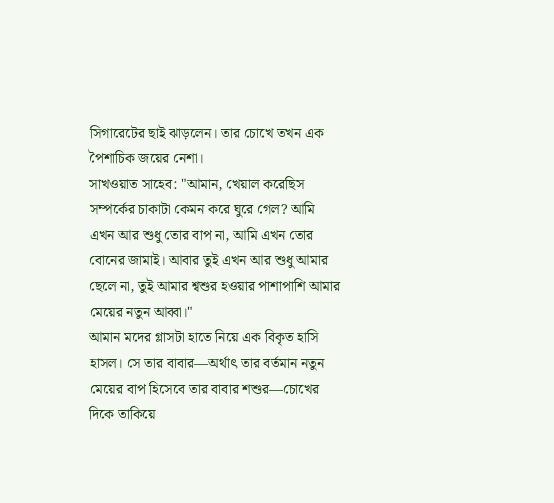সিগারেটের ছাই ঝাড়লেন। তার চোখে তখন এক পৈশাচিক জয়ের নেশা।
সাখওয়াত সাহেব: "আমান, খেয়াল করেছিস সম্পর্কের চাকাটা কেমন করে ঘুরে গেল? আমি এখন আর শুধু তোর বাপ না, আমি এখন তোর বোনের জামাই। আবার তুই এখন আর শুধু আমার ছেলে না, তুই আমার শ্বশুর হওয়ার পাশাপাশি আমার মেয়ের নতুন আব্বা।"
আমান মদের গ্লাসটা হাতে নিয়ে এক বিকৃত হাসি হাসল। সে তার বাবার—অর্থাৎ তার বর্তমান নতুন মেয়ের বাপ হিসেবে তার বাবার শশুর—চোখের দিকে তাকিয়ে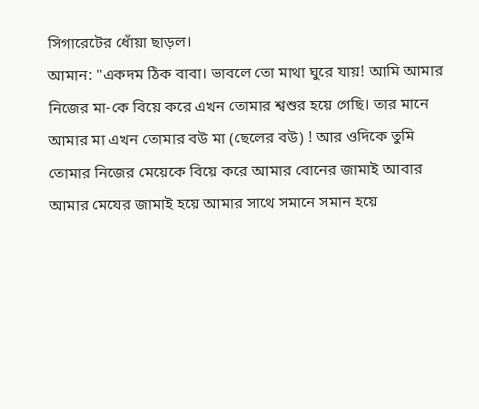সিগারেটের ধোঁয়া ছাড়ল।
আমান: "একদম ঠিক বাবা। ভাবলে তো মাথা ঘুরে যায়! আমি আমার নিজের মা-কে বিয়ে করে এখন তোমার শ্বশুর হয়ে গেছি। তার মানে আমার মা এখন তোমার বউ মা (ছেলের বউ) ! আর ওদিকে তুমি তোমার নিজের মেয়েকে বিয়ে করে আমার বোনের জামাই আবার আমার মেযের জামাই হয়ে আমার সাথে সমানে সমান হয়ে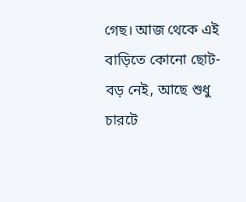গেছ। আজ থেকে এই বাড়িতে কোনো ছোট-বড় নেই, আছে শুধু চারটে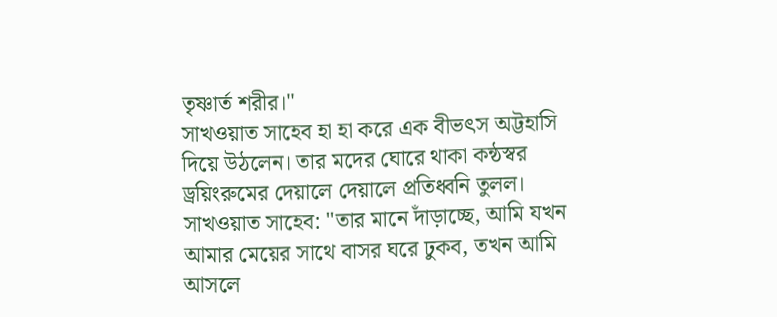তৃষ্ণার্ত শরীর।"
সাখওয়াত সাহেব হা হা করে এক বীভৎস অট্টহাসি দিয়ে উঠলেন। তার মদের ঘোরে থাকা কন্ঠস্বর ড্রয়িংরুমের দেয়ালে দেয়ালে প্রতিধ্বনি তুলল।
সাখওয়াত সাহেব: "তার মানে দাঁড়াচ্ছে, আমি যখন আমার মেয়ের সাথে বাসর ঘরে ঢুকব, তখন আমি আসলে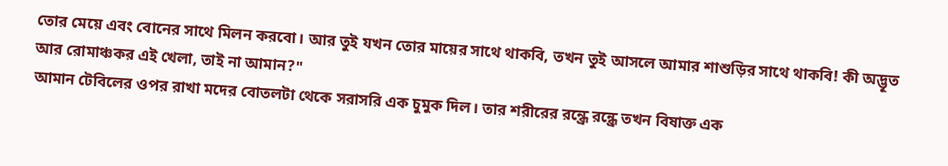তোর মেয়ে এবং বোনের সাথে মিলন করবো। আর তুই যখন তোর মায়ের সাথে থাকবি, তখন তুই আসলে আমার শাশুড়ির সাথে থাকবি! কী অদ্ভূত আর রোমাঞ্চকর এই খেলা, তাই না আমান?"
আমান টেবিলের ওপর রাখা মদের বোতলটা থেকে সরাসরি এক চুমুক দিল। তার শরীরের রন্ধ্রে রন্ধ্রে তখন বিষাক্ত এক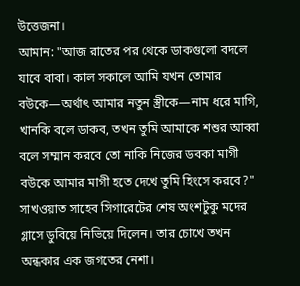উত্তেজনা।
আমান: "আজ রাতের পর থেকে ডাকগুলো বদলে যাবে বাবা। কাল সকালে আমি যখন তোমার বউকে—অর্থাৎ আমার নতুন স্ত্রীকে—নাম ধরে মাগি, খানকি বলে ডাকব, তখন তুমি আমাকে শশুর আব্বা বলে সম্মান করবে তো নাকি নিজের ডবকা মাগী বউকে আমার মাগী হতে দেখে তুমি হিংসে করবে?"
সাখওয়াত সাহেব সিগারেটের শেষ অংশটুকু মদের গ্লাসে ডুবিয়ে নিভিয়ে দিলেন। তার চোখে তখন অন্ধকার এক জগতের নেশা।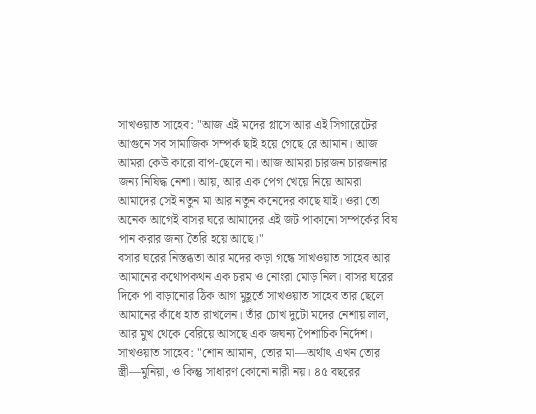সাখওয়াত সাহেব: "আজ এই মদের গ্লাসে আর এই সিগারেটের আগুনে সব সামাজিক সম্পর্ক ছাই হয়ে গেছে রে আমান। আজ আমরা কেউ কারো বাপ-ছেলে না। আজ আমরা চারজন চারজনার জন্য নিষিদ্ধ নেশা। আয়, আর এক পেগ খেয়ে নিয়ে আমরা আমাদের সেই নতুন মা আর নতুন কনেদের কাছে যাই। ওরা তো অনেক আগেই বাসর ঘরে আমাদের এই জট পাকানো সম্পর্কের বিষ পান করার জন্য তৈরি হয়ে আছে।"
বসার ঘরের নিস্তব্ধতা আর মদের কড়া গন্ধে সাখওয়াত সাহেব আর আমানের কথোপকথন এক চরম ও নোংরা মোড় নিল। বাসর ঘরের দিকে পা বাড়ানোর ঠিক আগ মুহূর্তে সাখওয়াত সাহেব তার ছেলে আমানের কাঁধে হাত রাখলেন। তাঁর চোখ দুটো মদের নেশায় লাল, আর মুখ থেকে বেরিয়ে আসছে এক জঘন্য পৈশাচিক নির্দেশ।
সাখওয়াত সাহেব: "শোন আমান, তোর মা—অর্থাৎ এখন তোর স্ত্রী—মুনিয়া, ও কিন্তু সাধারণ কোনো নারী নয়। ৪৫ বছরের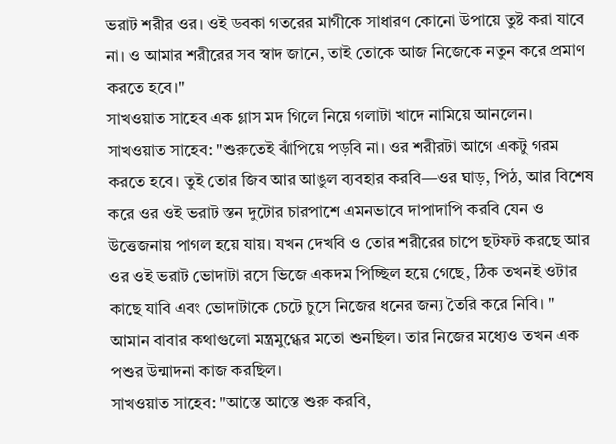ভরাট শরীর ওর। ওই ডবকা গতরের মাগীকে সাধারণ কোনো উপায়ে তুষ্ট করা যাবে না। ও আমার শরীরের সব স্বাদ জানে, তাই তোকে আজ নিজেকে নতুন করে প্রমাণ করতে হবে।"
সাখওয়াত সাহেব এক গ্লাস মদ গিলে নিয়ে গলাটা খাদে নামিয়ে আনলেন।
সাখওয়াত সাহেব: "শুরুতেই ঝাঁপিয়ে পড়বি না। ওর শরীরটা আগে একটু গরম করতে হবে। তুই তোর জিব আর আঙুল ব্যবহার করবি—ওর ঘাড়, পিঠ, আর বিশেষ করে ওর ওই ভরাট স্তন দুটোর চারপাশে এমনভাবে দাপাদাপি করবি যেন ও উত্তেজনায় পাগল হয়ে যায়। যখন দেখবি ও তোর শরীরের চাপে ছটফট করছে আর ওর ওই ভরাট ভোদাটা রসে ভিজে একদম পিচ্ছিল হয়ে গেছে, ঠিক তখনই ওটার কাছে যাবি এবং ভোদাটাকে চেটে চুসে নিজের ধনের জন্য তৈরি করে নিবি। "
আমান বাবার কথাগুলো মন্ত্রমুগ্ধের মতো শুনছিল। তার নিজের মধ্যেও তখন এক পশুর উন্মাদনা কাজ করছিল।
সাখওয়াত সাহেব: "আস্তে আস্তে শুরু করবি,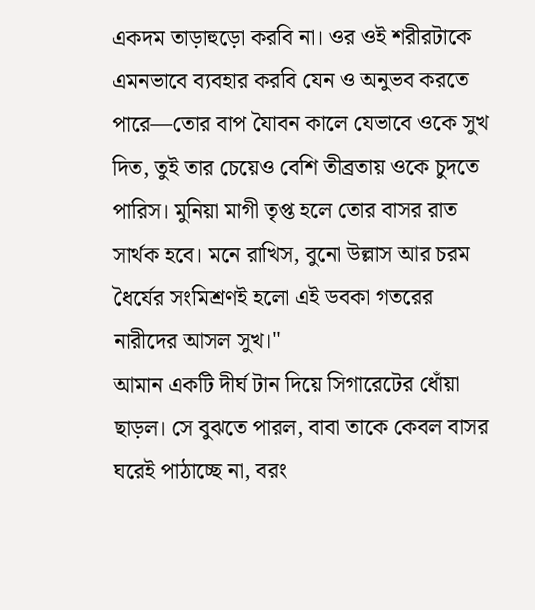একদম তাড়াহুড়ো করবি না। ওর ওই শরীরটাকে এমনভাবে ব্যবহার করবি যেন ও অনুভব করতে পারে—তোর বাপ যৈাবন কালে যেভাবে ওকে সুখ দিত, তুই তার চেয়েও বেশি তীব্রতায় ওকে চুদতে পারিস। মুনিয়া মাগী তৃপ্ত হলে তোর বাসর রাত সার্থক হবে। মনে রাখিস, বুনো উল্লাস আর চরম ধৈর্যের সংমিশ্রণই হলো এই ডবকা গতরের নারীদের আসল সুখ।"
আমান একটি দীর্ঘ টান দিয়ে সিগারেটের ধোঁয়া ছাড়ল। সে বুঝতে পারল, বাবা তাকে কেবল বাসর ঘরেই পাঠাচ্ছে না, বরং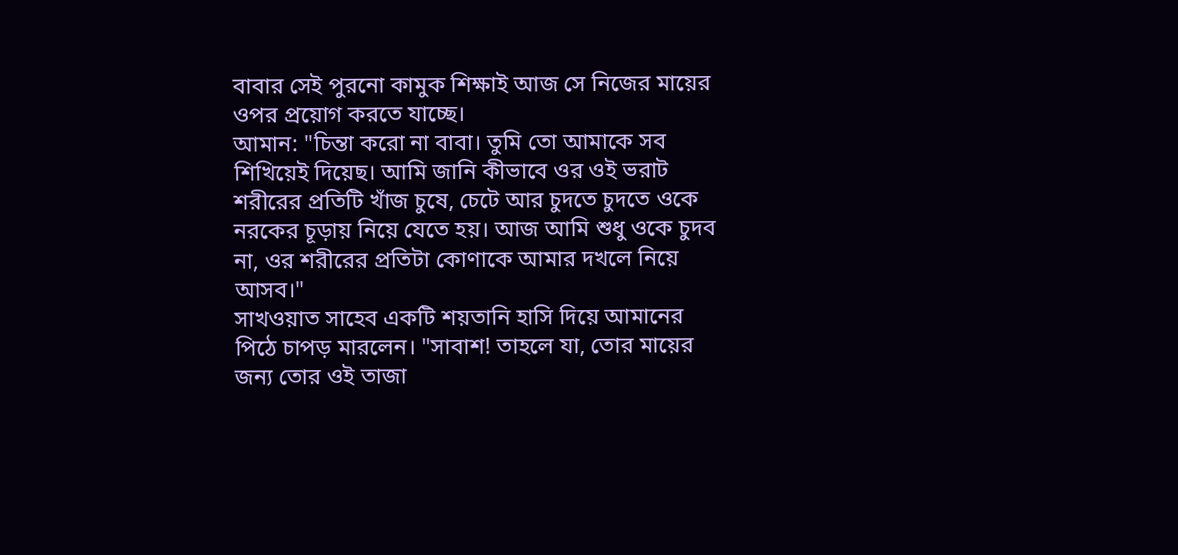বাবার সেই পুরনো কামুক শিক্ষাই আজ সে নিজের মায়ের ওপর প্রয়োগ করতে যাচ্ছে।
আমান: "চিন্তা করো না বাবা। তুমি তো আমাকে সব শিখিয়েই দিয়েছ। আমি জানি কীভাবে ওর ওই ভরাট শরীরের প্রতিটি খাঁজ চুষে, চেটে আর চুদতে চুদতে ওকে নরকের চূড়ায় নিয়ে যেতে হয়। আজ আমি শুধু ওকে চুদব না, ওর শরীরের প্রতিটা কোণাকে আমার দখলে নিয়ে আসব।"
সাখওয়াত সাহেব একটি শয়তানি হাসি দিয়ে আমানের পিঠে চাপড় মারলেন। "সাবাশ! তাহলে যা, তোর মায়ের জন্য তোর ওই তাজা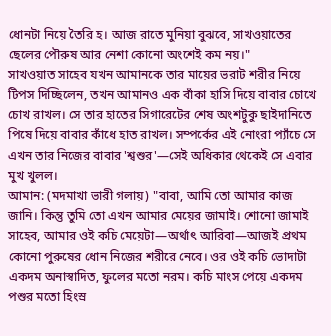ধোনটা নিয়ে তৈরি হ। আজ রাতে মুনিয়া বুঝবে, সাখওয়াতের ছেলের পৌরুষ আর নেশা কোনো অংশেই কম নয়।"
সাখওয়াত সাহেব যখন আমানকে তার মায়ের ভরাট শরীর নিয়ে টিপস দিচ্ছিলেন, তখন আমানও এক বাঁকা হাসি দিয়ে বাবার চোখে চোখ রাখল। সে তার হাতের সিগারেটের শেষ অংশটুকু ছাইদানিতে পিষে দিয়ে বাবার কাঁধে হাত রাখল। সম্পর্কের এই নোংরা প্যাঁচে সে এখন তার নিজের বাবার 'শ্বশুর'—সেই অধিকার থেকেই সে এবার মুখ খুলল।
আমান: (মদমাখা ভারী গলায়) "বাবা, আমি তো আমার কাজ জানি। কিন্তু তুমি তো এখন আমার মেয়ের জামাই। শোনো জামাই সাহেব, আমার ওই কচি মেয়েটা—অর্থাৎ আরিবা—আজই প্রথম কোনো পুরুষের ধোন নিজের শরীরে নেবে। ওর ওই কচি ভোদাটা একদম অনাস্বাদিত, ফুলের মতো নরম। কচি মাংস পেয়ে একদম পশুর মতো হিংস্র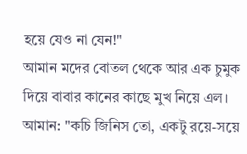হয়ে যেও না যেন!"
আমান মদের বোতল থেকে আর এক চুমুক দিয়ে বাবার কানের কাছে মুখ নিয়ে এল।
আমান: "কচি জিনিস তো, একটু রয়ে-সয়ে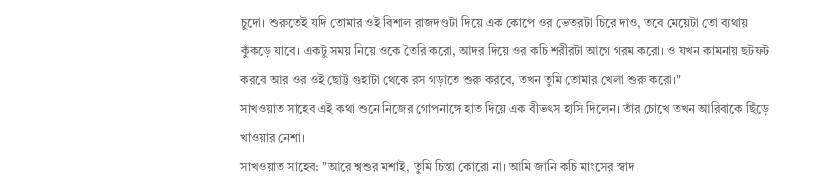চুদো। শুরুতেই যদি তোমার ওই বিশাল রাজদণ্ডটা দিয়ে এক কোপে ওর ভেতরটা চিরে দাও, তবে মেয়েটা তো ব্যথায় কুঁকড়ে যাবে। একটু সময় নিয়ে ওকে তৈরি করো, আদর দিয়ে ওর কচি শরীরটা আগে গরম করো। ও যখন কামনায় ছটফট করবে আর ওর ওই ছোট্ট গুহাটা থেকে রস গড়াতে শুরু করবে, তখন তুমি তোমার খেলা শুরু করো।"
সাখওয়াত সাহেব এই কথা শুনে নিজের গোপনাঙ্গে হাত দিয়ে এক বীভৎস হাসি দিলেন। তাঁর চোখে তখন আরিবাকে ছিঁড়ে খাওয়ার নেশা।
সাখওয়াত সাহেব: "আরে শ্বশুর মশাই, তুমি চিন্তা কোরো না। আমি জানি কচি মাংসের স্বাদ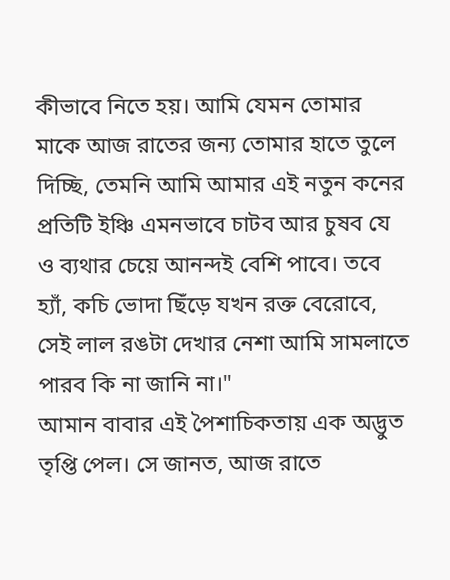কীভাবে নিতে হয়। আমি যেমন তোমার মাকে আজ রাতের জন্য তোমার হাতে তুলে দিচ্ছি, তেমনি আমি আমার এই নতুন কনের প্রতিটি ইঞ্চি এমনভাবে চাটব আর চুষব যে ও ব্যথার চেয়ে আনন্দই বেশি পাবে। তবে হ্যাঁ, কচি ভোদা ছিঁড়ে যখন রক্ত বেরোবে, সেই লাল রঙটা দেখার নেশা আমি সামলাতে পারব কি না জানি না।"
আমান বাবার এই পৈশাচিকতায় এক অদ্ভুত তৃপ্তি পেল। সে জানত, আজ রাতে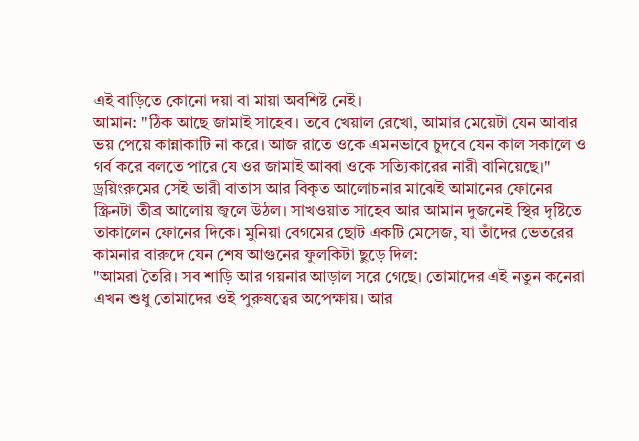এই বাড়িতে কোনো দয়া বা মায়া অবশিষ্ট নেই।
আমান: "ঠিক আছে জামাই সাহেব। তবে খেয়াল রেখো, আমার মেয়েটা যেন আবার ভয় পেয়ে কান্নাকাটি না করে। আজ রাতে ওকে এমনভাবে চুদবে যেন কাল সকালে ও গর্ব করে বলতে পারে যে ওর জামাই আব্বা ওকে সত্যিকারের নারী বানিয়েছে।"
ড্রয়িংরুমের সেই ভারী বাতাস আর বিকৃত আলোচনার মাঝেই আমানের ফোনের স্ক্রিনটা তীব্র আলোয় জ্বলে উঠল। সাখওয়াত সাহেব আর আমান দুজনেই স্থির দৃষ্টিতে তাকালেন ফোনের দিকে। মুনিয়া বেগমের ছোট একটি মেসেজ, যা তাঁদের ভেতরের কামনার বারুদে যেন শেষ আগুনের ফুলকিটা ছুড়ে দিল:
"আমরা তৈরি। সব শাড়ি আর গয়নার আড়াল সরে গেছে। তোমাদের এই নতুন কনেরা এখন শুধু তোমাদের ওই পুরুষত্বের অপেক্ষায়। আর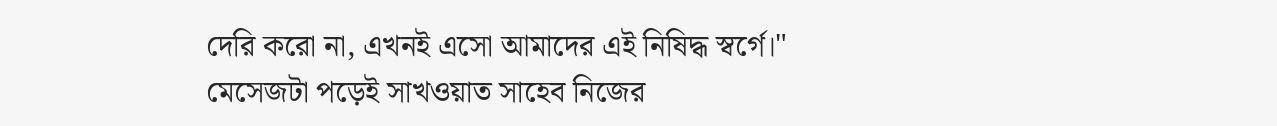দেরি করো না, এখনই এসো আমাদের এই নিষিদ্ধ স্বর্গে।"
মেসেজটা পড়েই সাখওয়াত সাহেব নিজের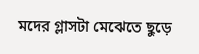মদের গ্লাসটা মেঝেতে ছুড়ে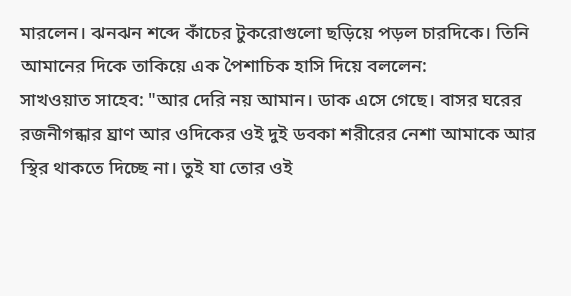মারলেন। ঝনঝন শব্দে কাঁচের টুকরোগুলো ছড়িয়ে পড়ল চারদিকে। তিনি আমানের দিকে তাকিয়ে এক পৈশাচিক হাসি দিয়ে বললেন:
সাখওয়াত সাহেব: "আর দেরি নয় আমান। ডাক এসে গেছে। বাসর ঘরের রজনীগন্ধার ঘ্রাণ আর ওদিকের ওই দুই ডবকা শরীরের নেশা আমাকে আর স্থির থাকতে দিচ্ছে না। তুই যা তোর ওই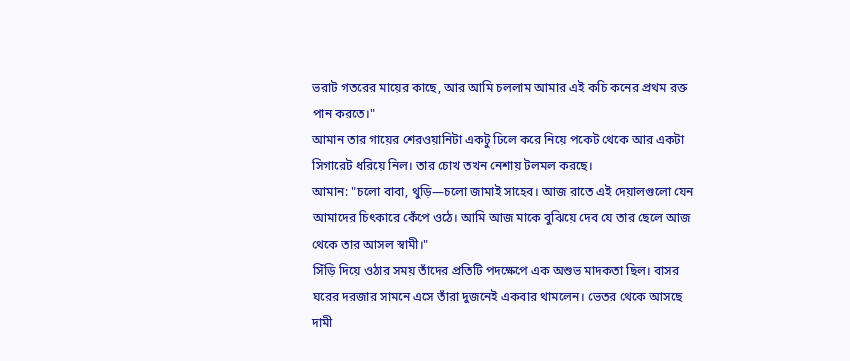ভরাট গতরের মায়ের কাছে, আর আমি চললাম আমার এই কচি কনের প্রথম রক্ত পান করতে।"
আমান তার গায়ের শেরওয়ানিটা একটু ঢিলে করে নিয়ে পকেট থেকে আর একটা সিগারেট ধরিয়ে নিল। তার চোখ তখন নেশায় টলমল করছে।
আমান: "চলো বাবা, থুড়ি—চলো জামাই সাহেব। আজ রাতে এই দেয়ালগুলো যেন আমাদের চিৎকারে কেঁপে ওঠে। আমি আজ মাকে বুঝিয়ে দেব যে তার ছেলে আজ থেকে তার আসল স্বামী।"
সিঁড়ি দিয়ে ওঠার সময় তাঁদের প্রতিটি পদক্ষেপে এক অশুভ মাদকতা ছিল। বাসর ঘরের দরজার সামনে এসে তাঁরা দুজনেই একবার থামলেন। ভেতর থেকে আসছে দামী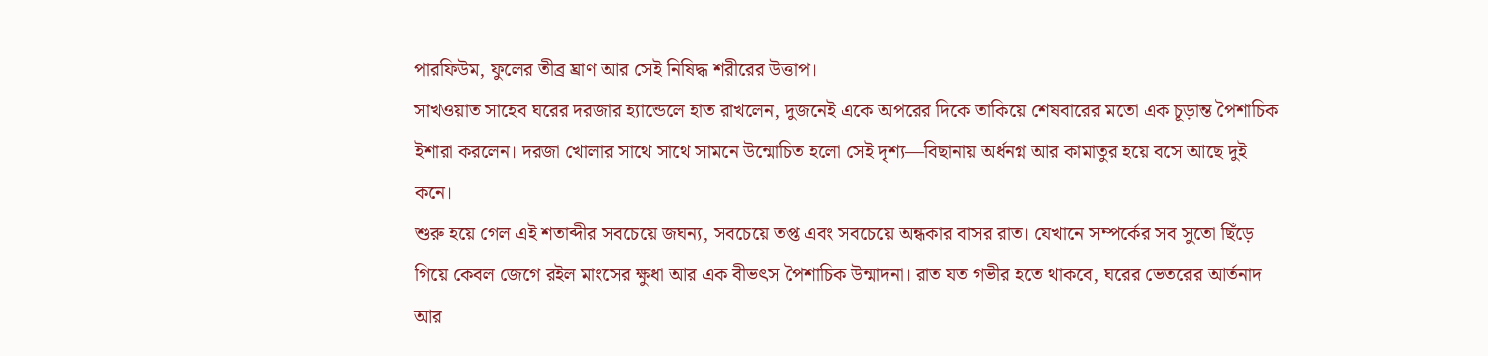পারফিউম, ফুলের তীব্র ঘ্রাণ আর সেই নিষিদ্ধ শরীরের উত্তাপ।
সাখওয়াত সাহেব ঘরের দরজার হ্যান্ডেলে হাত রাখলেন, দুজনেই একে অপরের দিকে তাকিয়ে শেষবারের মতো এক চূড়ান্ত পৈশাচিক ইশারা করলেন। দরজা খোলার সাথে সাথে সামনে উন্মোচিত হলো সেই দৃশ্য—বিছানায় অর্ধনগ্ন আর কামাতুর হয়ে বসে আছে দুই কনে।
শুরু হয়ে গেল এই শতাব্দীর সবচেয়ে জঘন্য, সবচেয়ে তপ্ত এবং সবচেয়ে অন্ধকার বাসর রাত। যেখানে সম্পর্কের সব সুতো ছিঁড়ে গিয়ে কেবল জেগে রইল মাংসের ক্ষুধা আর এক বীভৎস পৈশাচিক উন্মাদনা। রাত যত গভীর হতে থাকবে, ঘরের ভেতরের আর্তনাদ আর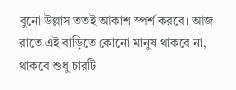বুনো উল্লাস ততই আকাশ স্পর্শ করবে। আজ রাতে এই বাড়িতে কোনো মানুষ থাকবে না, থাকবে শুধু চারটি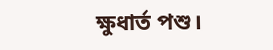ক্ষুধার্ত পশু।